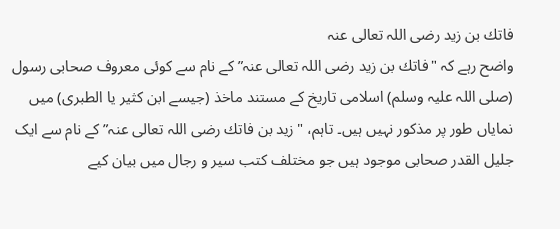فاتك بن زيد رضی اللہ تعالی عنہ
واضح رہے کہ "فاتك بن زيد رضی اللہ تعالی عنہ” کے نام سے کوئی معروف صحابی رسول (صلی اللہ علیہ وسلم) اسلامی تاریخ کے مستند ماخذ (جیسے ابن کثیر یا الطبری) میں نمایاں طور پر مذکور نہیں ہیں۔ تاہم، "زيد بن فاتك رضی اللہ تعالی عنہ” کے نام سے ایک جلیل القدر صحابی موجود ہیں جو مختلف کتب سیر و رجال میں بیان کیے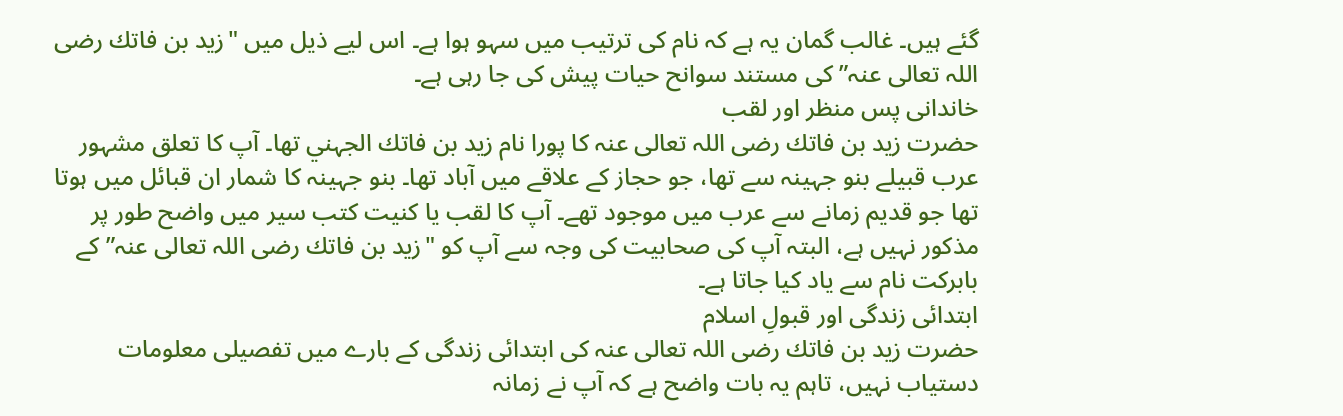گئے ہیں۔ غالب گمان یہ ہے کہ نام کی ترتیب میں سہو ہوا ہے۔ اس لیے ذیل میں "زيد بن فاتك رضی اللہ تعالی عنہ” کی مستند سوانح حیات پیش کی جا رہی ہے۔
خاندانی پس منظر اور لقب
حضرت زید بن فاتك رضی اللہ تعالی عنہ کا پورا نام زید بن فاتك الجہني تھا۔ آپ کا تعلق مشہور عرب قبیلے بنو جہینہ سے تھا، جو حجاز کے علاقے میں آباد تھا۔ بنو جہینہ کا شمار ان قبائل میں ہوتا تھا جو قدیم زمانے سے عرب میں موجود تھے۔ آپ کا لقب یا کنیت کتب سیر میں واضح طور پر مذکور نہیں ہے، البتہ آپ کی صحابیت کی وجہ سے آپ کو "زید بن فاتك رضی اللہ تعالی عنہ” کے بابرکت نام سے یاد کیا جاتا ہے۔
ابتدائی زندگی اور قبولِ اسلام
حضرت زید بن فاتك رضی اللہ تعالی عنہ کی ابتدائی زندگی کے بارے میں تفصیلی معلومات دستیاب نہیں، تاہم یہ بات واضح ہے کہ آپ نے زمانہ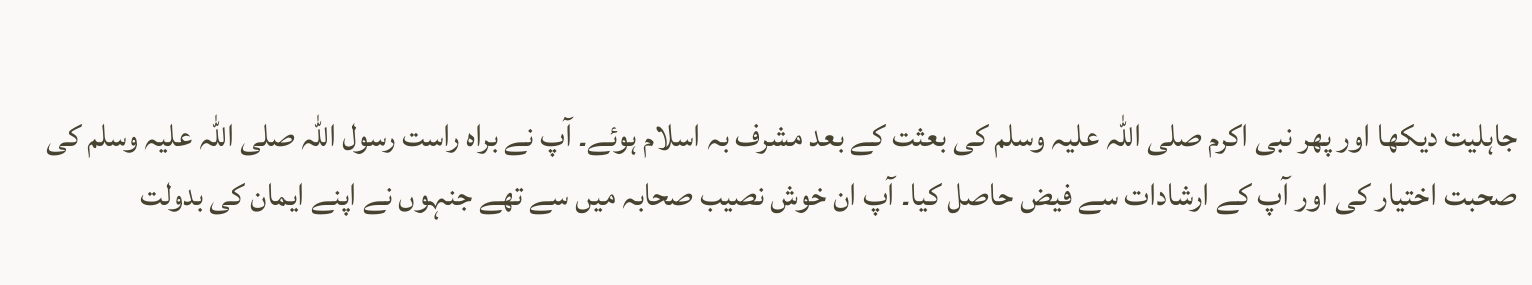جاہلیت دیکھا اور پھر نبی اکرم صلی اللہ علیہ وسلم کی بعثت کے بعد مشرف بہ اسلام ہوئے۔ آپ نے براہ راست رسول اللہ صلی اللہ علیہ وسلم کی صحبت اختیار کی اور آپ کے ارشادات سے فیض حاصل کیا۔ آپ ان خوش نصیب صحابہ میں سے تھے جنہوں نے اپنے ایمان کی بدولت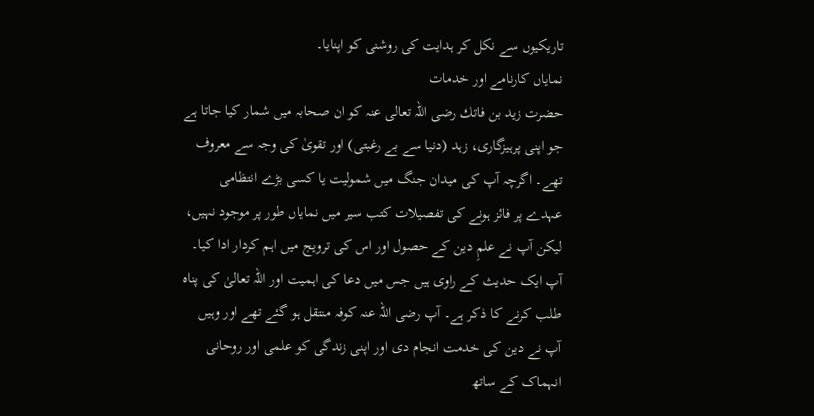تاریکیوں سے نکل کر ہدایت کی روشنی کو اپنایا۔
نمایاں کارنامے اور خدمات
حضرت زید بن فاتك رضی اللہ تعالی عنہ کو ان صحابہ میں شمار کیا جاتا ہے جو اپنی پرہیزگاری، زہد (دنیا سے بے رغبتی) اور تقویٰ کی وجہ سے معروف تھے۔ اگرچہ آپ کی میدان جنگ میں شمولیت یا کسی بڑے انتظامی عہدے پر فائز ہونے کی تفصیلات کتب سیر میں نمایاں طور پر موجود نہیں، لیکن آپ نے علمِ دین کے حصول اور اس کی ترویج میں اہم کردار ادا کیا۔
آپ ایک حدیث کے راوی ہیں جس میں دعا کی اہمیت اور اللہ تعالیٰ کی پناہ طلب کرنے کا ذکر ہے۔ آپ رضی اللہ عنہ کوفہ منتقل ہو گئے تھے اور وہیں آپ نے دین کی خدمت انجام دی اور اپنی زندگی کو علمی اور روحانی انہماک کے ساتھ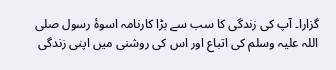گزارا۔ آپ کی زندگی کا سب سے بڑا کارنامہ اسوۂ رسول صلی اللہ علیہ وسلم کی اتباع اور اس کی روشنی میں اپنی زندگی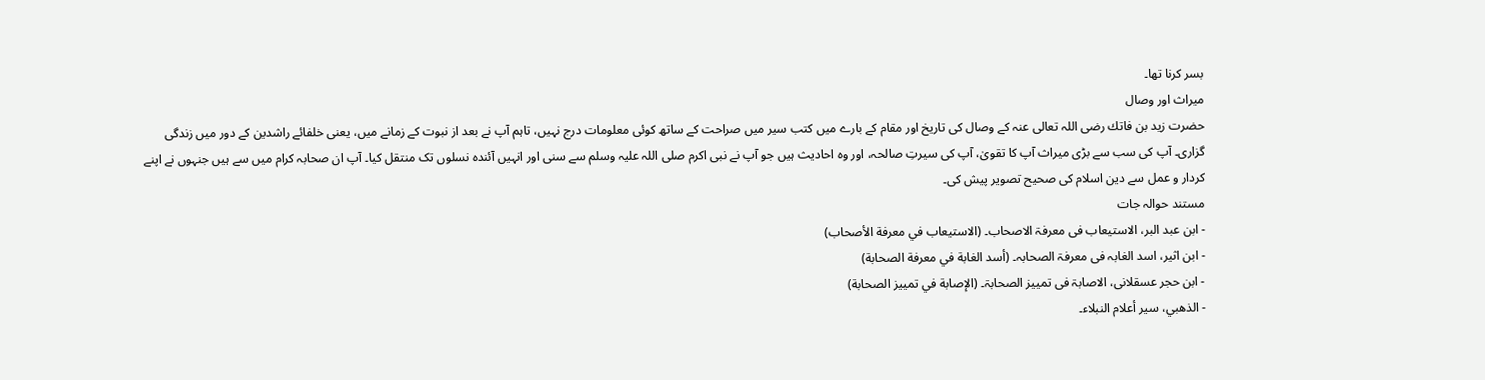بسر کرنا تھا۔
میراث اور وصال
حضرت زید بن فاتك رضی اللہ تعالی عنہ کے وصال کی تاریخ اور مقام کے بارے میں کتب سیر میں صراحت کے ساتھ کوئی معلومات درج نہیں، تاہم آپ نے بعد از نبوت کے زمانے میں، یعنی خلفائے راشدین کے دور میں زندگی گزاری۔ آپ کی سب سے بڑی میراث آپ کا تقویٰ، آپ کی سیرتِ صالحہ، اور وہ احادیث ہیں جو آپ نے نبی اکرم صلی اللہ علیہ وسلم سے سنی اور انہیں آئندہ نسلوں تک منتقل کیا۔ آپ ان صحابہ کرام میں سے ہیں جنہوں نے اپنے کردار و عمل سے دین اسلام کی صحیح تصویر پیش کی۔
مستند حوالہ جات
- ابن عبد البر، الاستیعاب فی معرفۃ الاصحاب۔ (الاستيعاب في معرفة الأصحاب)
- ابن اثیر، اسد الغابہ فی معرفۃ الصحابہ۔ (أسد الغابة في معرفة الصحابة)
- ابن حجر عسقلانی، الاصابۃ فی تمییز الصحابۃ۔ (الإصابة في تمييز الصحابة)
- الذهبي، سير أعلام النبلاء۔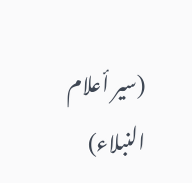(سير أعلام النبلاء)